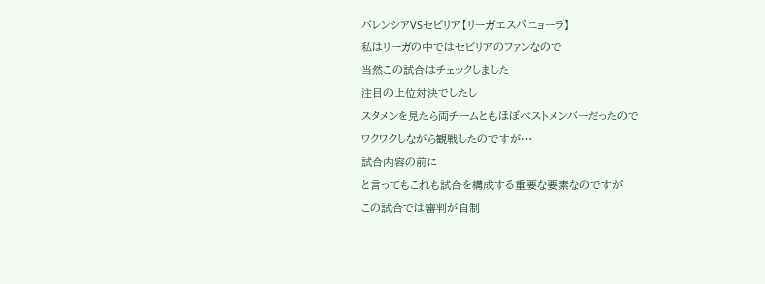バレンシアVSセビリア【リーガエスパニョーラ】
私はリーガの中ではセビリアのファンなので
当然この試合はチェックしました
注目の上位対決でしたし
スタメンを見たら両チームともほぼベストメンバーだったので
ワクワクしながら観戦したのですが…
試合内容の前に
と言ってもこれも試合を構成する重要な要素なのですが
この試合では審判が自制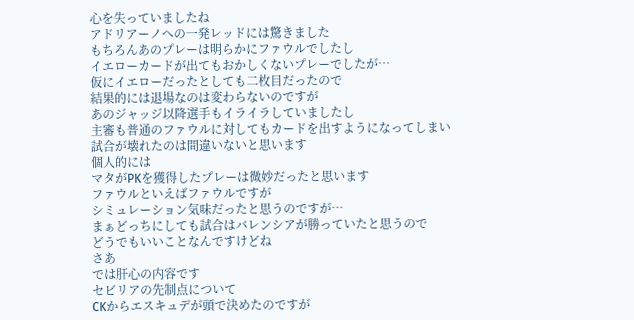心を失っていましたね
アドリアーノへの一発レッドには驚きました
もちろんあのプレーは明らかにファウルでしたし
イエローカードが出てもおかしくないプレーでしたが…
仮にイエローだったとしても二枚目だったので
結果的には退場なのは変わらないのですが
あのジャッジ以降選手もイライラしていましたし
主審も普通のファウルに対してもカードを出すようになってしまい
試合が壊れたのは間違いないと思います
個人的には
マタがPKを獲得したプレーは微妙だったと思います
ファウルといえばファウルですが
シミュレーション気味だったと思うのですが…
まぁどっちにしても試合はバレンシアが勝っていたと思うので
どうでもいいことなんですけどね
さあ
では肝心の内容です
セビリアの先制点について
CKからエスキュデが頭で決めたのですが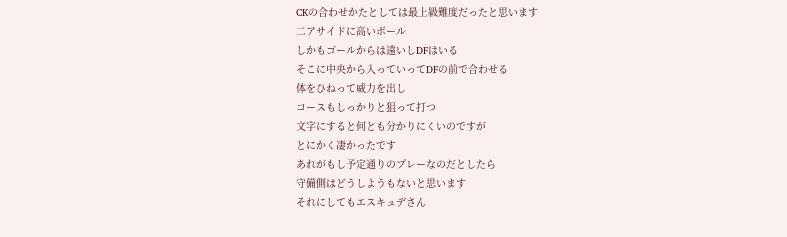CKの合わせかたとしては最上級難度だったと思います
二アサイドに高いボール
しかもゴールからは遠いしDFはいる
そこに中央から入っていってDFの前で合わせる
体をひねって威力を出し
コースもしっかりと狙って打つ
文字にすると何とも分かりにくいのですが
とにかく凄かったです
あれがもし予定通りのプレーなのだとしたら
守備側はどうしようもないと思います
それにしてもエスキュデさん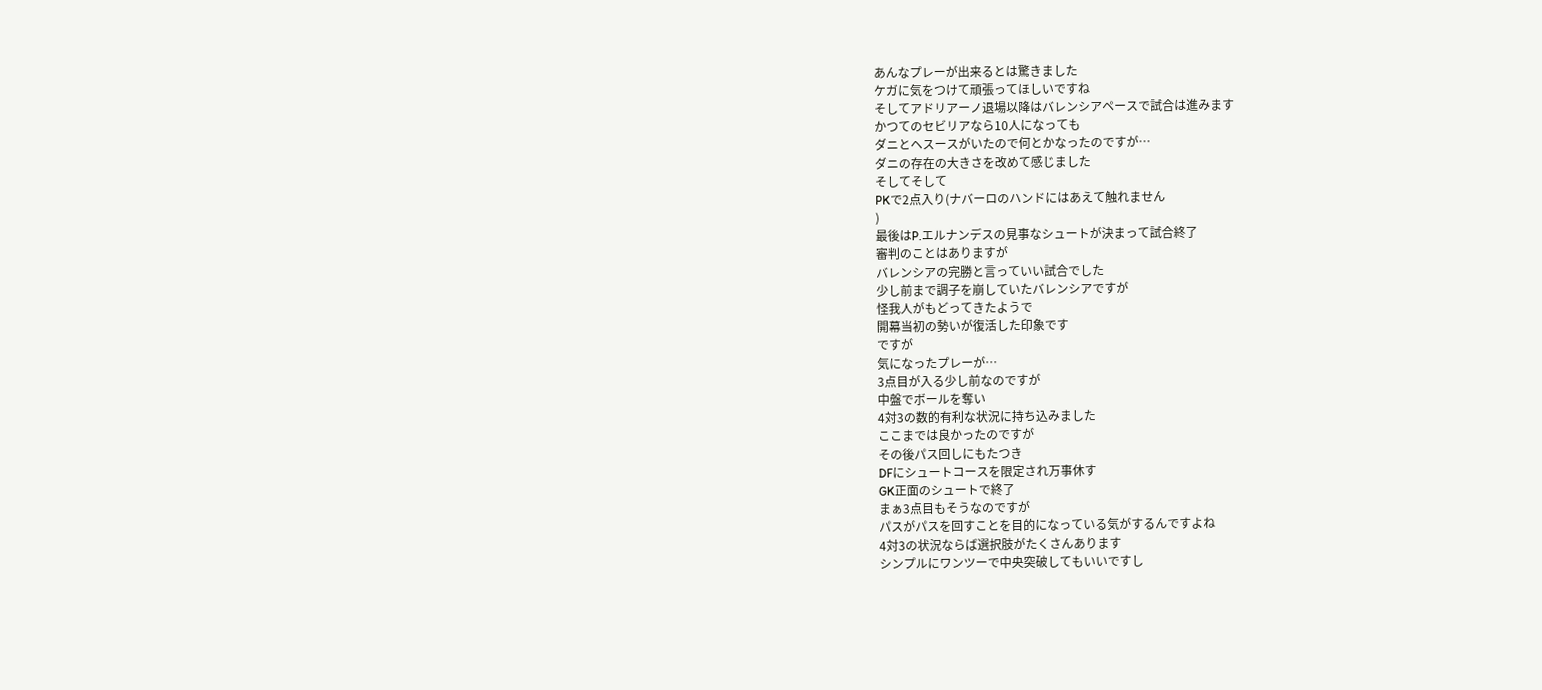あんなプレーが出来るとは驚きました
ケガに気をつけて頑張ってほしいですね
そしてアドリアーノ退場以降はバレンシアペースで試合は進みます
かつてのセビリアなら10人になっても
ダニとヘスースがいたので何とかなったのですが…
ダニの存在の大きさを改めて感じました
そしてそして
PKで2点入り(ナバーロのハンドにはあえて触れません
)
最後はP.エルナンデスの見事なシュートが決まって試合終了
審判のことはありますが
バレンシアの完勝と言っていい試合でした
少し前まで調子を崩していたバレンシアですが
怪我人がもどってきたようで
開幕当初の勢いが復活した印象です
ですが
気になったプレーが…
3点目が入る少し前なのですが
中盤でボールを奪い
4対3の数的有利な状況に持ち込みました
ここまでは良かったのですが
その後パス回しにもたつき
DFにシュートコースを限定され万事休す
GK正面のシュートで終了
まぁ3点目もそうなのですが
パスがパスを回すことを目的になっている気がするんですよね
4対3の状況ならば選択肢がたくさんあります
シンプルにワンツーで中央突破してもいいですし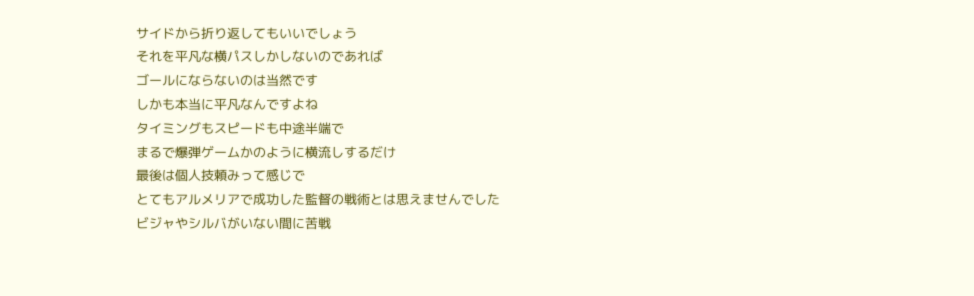サイドから折り返してもいいでしょう
それを平凡な横パスしかしないのであれば
ゴールにならないのは当然です
しかも本当に平凡なんですよね
タイミングもスピードも中途半端で
まるで爆弾ゲームかのように横流しするだけ
最後は個人技頼みって感じで
とてもアルメリアで成功した監督の戦術とは思えませんでした
ビジャやシルバがいない間に苦戦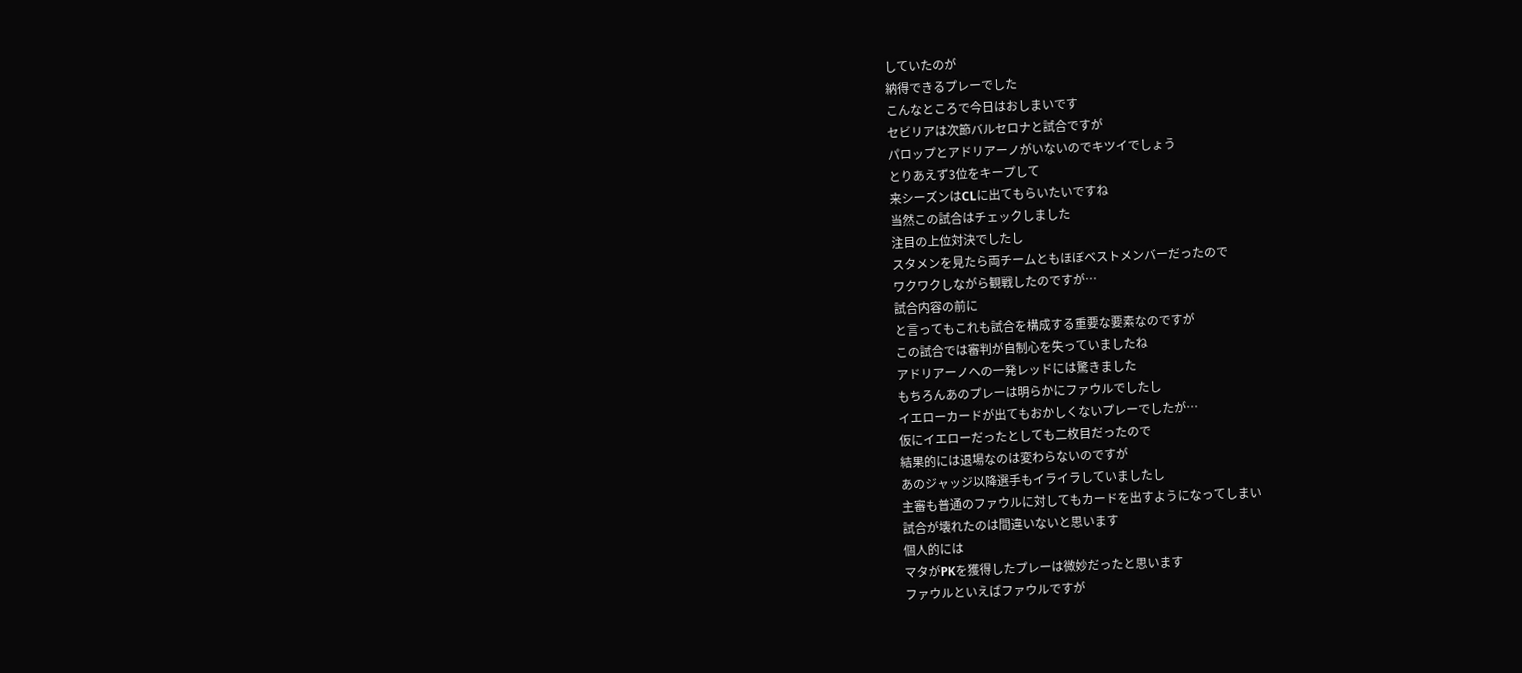していたのが
納得できるプレーでした
こんなところで今日はおしまいです
セビリアは次節バルセロナと試合ですが
パロップとアドリアーノがいないのでキツイでしょう
とりあえず3位をキープして
来シーズンはCLに出てもらいたいですね
当然この試合はチェックしました
注目の上位対決でしたし
スタメンを見たら両チームともほぼベストメンバーだったので
ワクワクしながら観戦したのですが…
試合内容の前に
と言ってもこれも試合を構成する重要な要素なのですが
この試合では審判が自制心を失っていましたね
アドリアーノへの一発レッドには驚きました
もちろんあのプレーは明らかにファウルでしたし
イエローカードが出てもおかしくないプレーでしたが…
仮にイエローだったとしても二枚目だったので
結果的には退場なのは変わらないのですが
あのジャッジ以降選手もイライラしていましたし
主審も普通のファウルに対してもカードを出すようになってしまい
試合が壊れたのは間違いないと思います
個人的には
マタがPKを獲得したプレーは微妙だったと思います
ファウルといえばファウルですが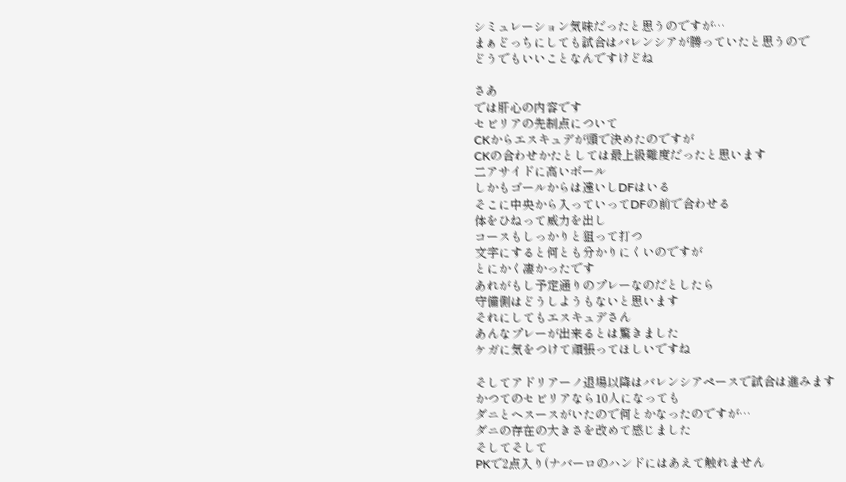シミュレーション気味だったと思うのですが…
まぁどっちにしても試合はバレンシアが勝っていたと思うので
どうでもいいことなんですけどね

さあ
では肝心の内容です
セビリアの先制点について
CKからエスキュデが頭で決めたのですが
CKの合わせかたとしては最上級難度だったと思います
二アサイドに高いボール
しかもゴールからは遠いしDFはいる
そこに中央から入っていってDFの前で合わせる
体をひねって威力を出し
コースもしっかりと狙って打つ
文字にすると何とも分かりにくいのですが
とにかく凄かったです
あれがもし予定通りのプレーなのだとしたら
守備側はどうしようもないと思います
それにしてもエスキュデさん
あんなプレーが出来るとは驚きました
ケガに気をつけて頑張ってほしいですね

そしてアドリアーノ退場以降はバレンシアペースで試合は進みます
かつてのセビリアなら10人になっても
ダニとヘスースがいたので何とかなったのですが…
ダニの存在の大きさを改めて感じました
そしてそして
PKで2点入り(ナバーロのハンドにはあえて触れません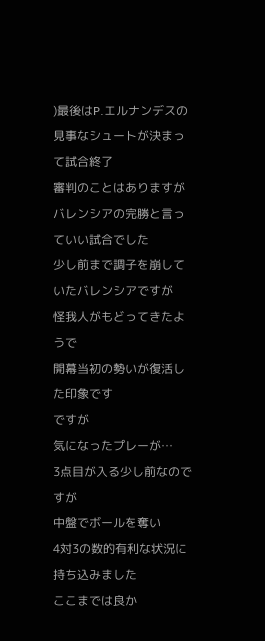)最後はP.エルナンデスの見事なシュートが決まって試合終了
審判のことはありますが
バレンシアの完勝と言っていい試合でした
少し前まで調子を崩していたバレンシアですが
怪我人がもどってきたようで
開幕当初の勢いが復活した印象です
ですが
気になったプレーが…
3点目が入る少し前なのですが
中盤でボールを奪い
4対3の数的有利な状況に持ち込みました
ここまでは良か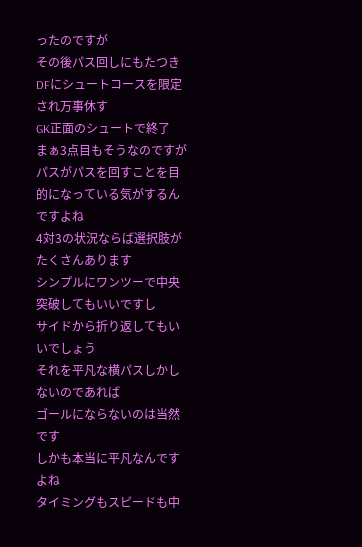ったのですが
その後パス回しにもたつき
DFにシュートコースを限定され万事休す
GK正面のシュートで終了
まぁ3点目もそうなのですが
パスがパスを回すことを目的になっている気がするんですよね
4対3の状況ならば選択肢がたくさんあります
シンプルにワンツーで中央突破してもいいですし
サイドから折り返してもいいでしょう
それを平凡な横パスしかしないのであれば
ゴールにならないのは当然です
しかも本当に平凡なんですよね
タイミングもスピードも中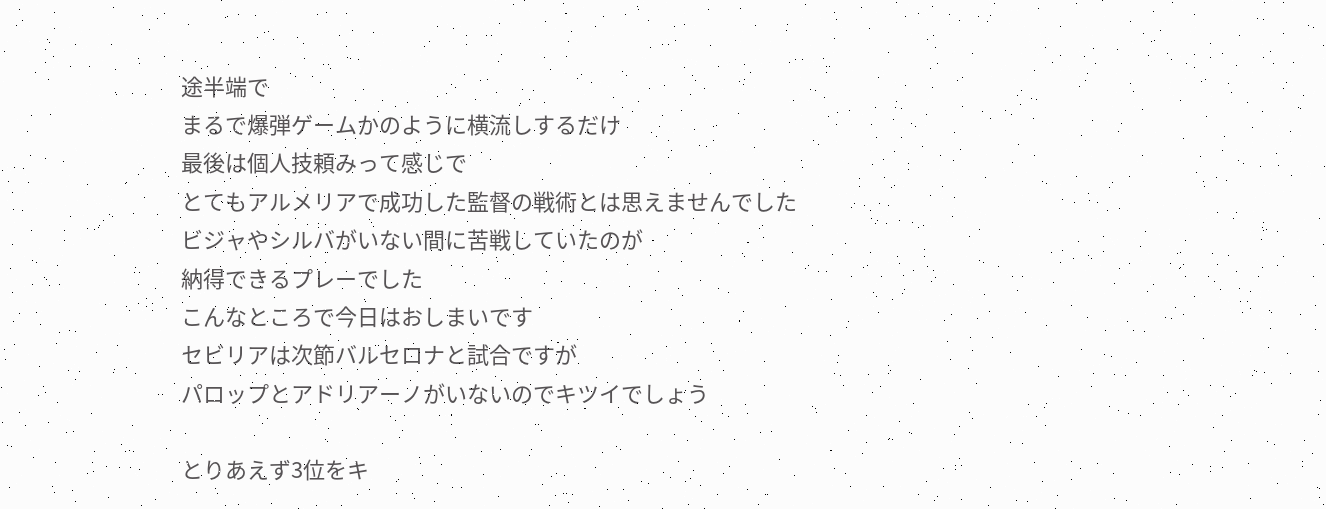途半端で
まるで爆弾ゲームかのように横流しするだけ
最後は個人技頼みって感じで
とてもアルメリアで成功した監督の戦術とは思えませんでした
ビジャやシルバがいない間に苦戦していたのが
納得できるプレーでした
こんなところで今日はおしまいです
セビリアは次節バルセロナと試合ですが
パロップとアドリアーノがいないのでキツイでしょう

とりあえず3位をキ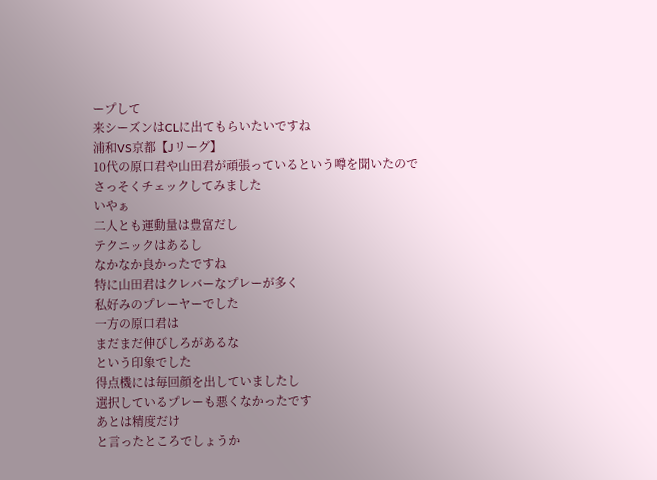ープして
来シーズンはCLに出てもらいたいですね
浦和VS京都【Jリーグ】
10代の原口君や山田君が頑張っているという噂を聞いたので
さっそくチェックしてみました
いやぁ
二人とも運動量は豊富だし
テクニックはあるし
なかなか良かったですね
特に山田君はクレバーなプレーが多く
私好みのプレーヤーでした
一方の原口君は
まだまだ伸びしろがあるな
という印象でした
得点機には毎回顔を出していましたし
選択しているプレーも悪くなかったです
あとは精度だけ
と言ったところでしょうか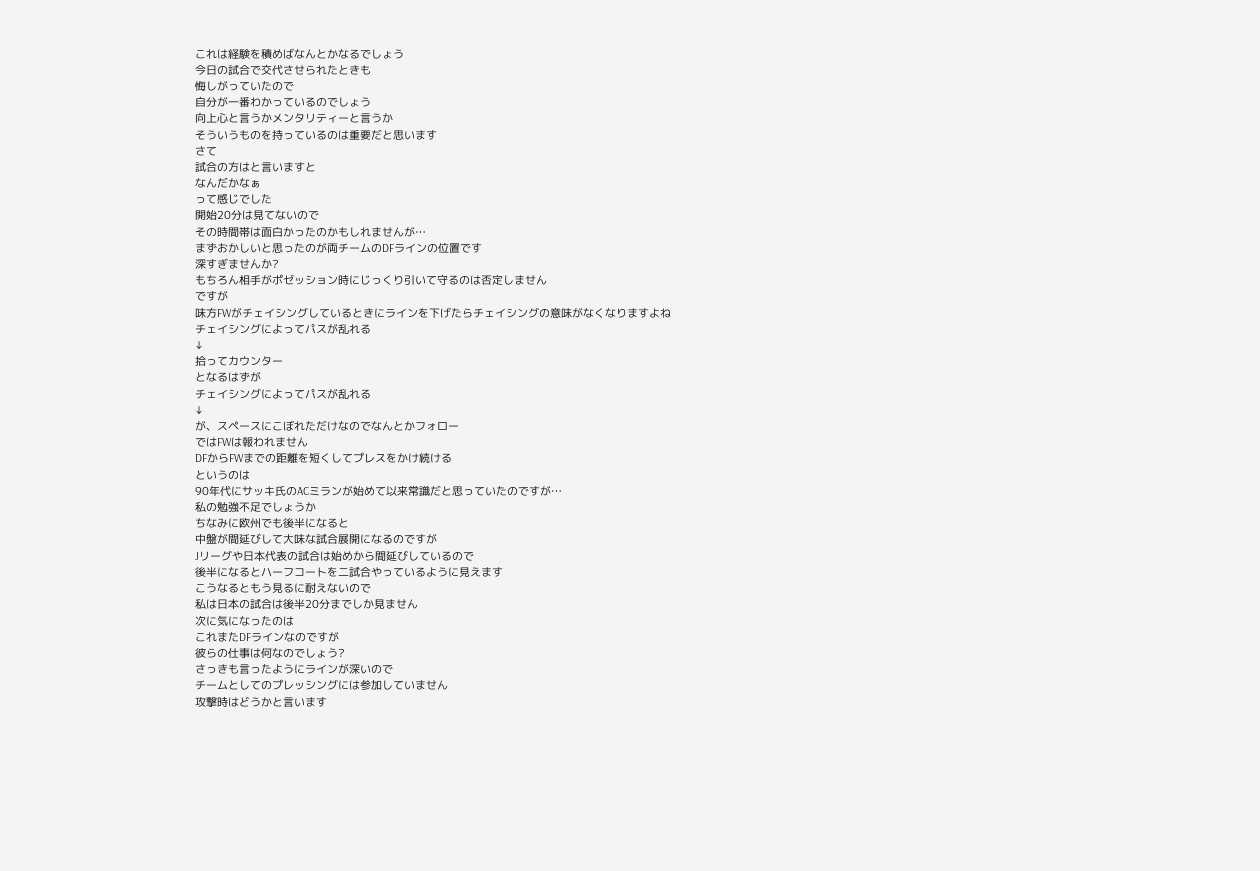これは経験を積めばなんとかなるでしょう
今日の試合で交代させられたときも
悔しがっていたので
自分が一番わかっているのでしょう
向上心と言うかメンタリティーと言うか
そういうものを持っているのは重要だと思います
さて
試合の方はと言いますと
なんだかなぁ
って感じでした
開始20分は見てないので
その時間帯は面白かったのかもしれませんが…
まずおかしいと思ったのが両チームのDFラインの位置です
深すぎませんか?
もちろん相手がポゼッション時にじっくり引いて守るのは否定しません
ですが
味方FWがチェイシングしているときにラインを下げたらチェイシングの意味がなくなりますよね
チェイシングによってパスが乱れる
↓
拾ってカウンター
となるはずが
チェイシングによってパスが乱れる
↓
が、スペースにこぼれただけなのでなんとかフォロー
ではFWは報われません
DFからFWまでの距離を短くしてプレスをかけ続ける
というのは
90年代にサッキ氏のACミランが始めて以来常識だと思っていたのですが…
私の勉強不足でしょうか
ちなみに欧州でも後半になると
中盤が間延びして大味な試合展開になるのですが
Jリーグや日本代表の試合は始めから間延びしているので
後半になるとハーフコートを二試合やっているように見えます
こうなるともう見るに耐えないので
私は日本の試合は後半20分までしか見ません
次に気になったのは
これまたDFラインなのですが
彼らの仕事は何なのでしょう?
さっきも言ったようにラインが深いので
チームとしてのプレッシングには参加していません
攻撃時はどうかと言います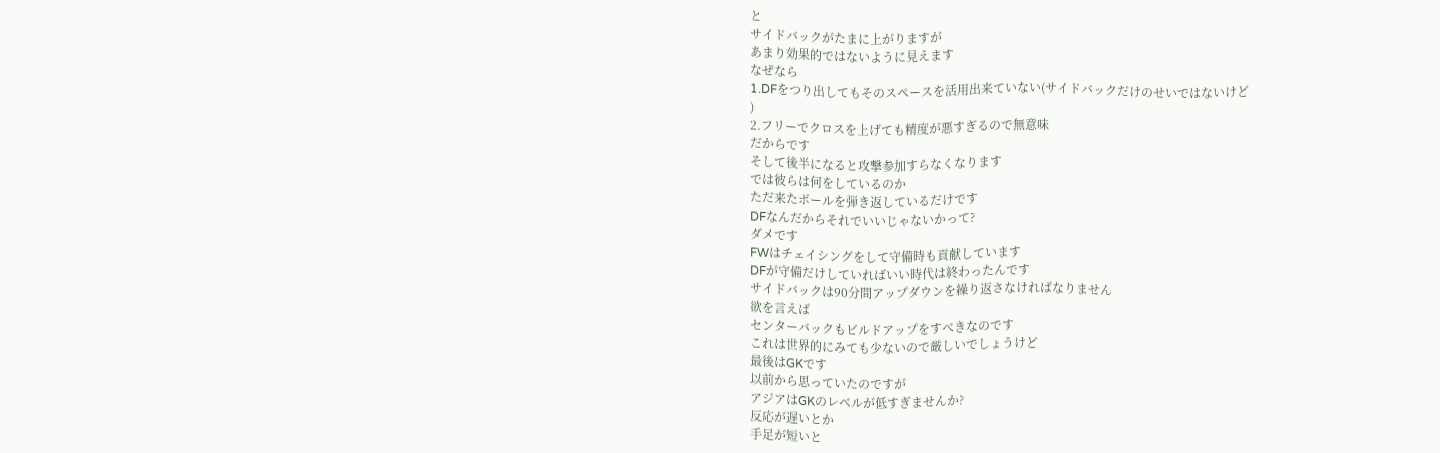と
サイドバックがたまに上がりますが
あまり効果的ではないように見えます
なぜなら
1.DFをつり出してもそのスペースを活用出来ていない(サイドバックだけのせいではないけど
)
2.フリーでクロスを上げても精度が悪すぎるので無意味
だからです
そして後半になると攻撃参加すらなくなります
では彼らは何をしているのか
ただ来たボールを弾き返しているだけです
DFなんだからそれでいいじゃないかって?
ダメです
FWはチェイシングをして守備時も貢献しています
DFが守備だけしていればいい時代は終わったんです
サイドバックは90分間アップダウンを繰り返さなければなりません
欲を言えば
センターバックもビルドアップをすべきなのです
これは世界的にみても少ないので厳しいでしょうけど
最後はGKです
以前から思っていたのですが
アジアはGKのレベルが低すぎませんか?
反応が遅いとか
手足が短いと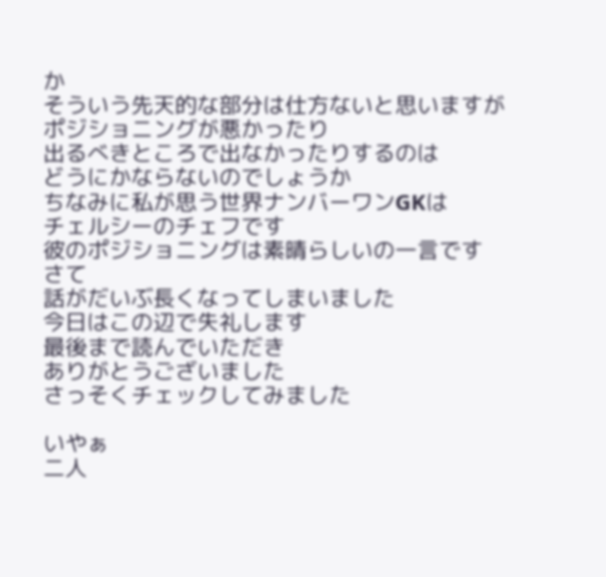か
そういう先天的な部分は仕方ないと思いますが
ポジショニングが悪かったり
出るべきところで出なかったりするのは
どうにかならないのでしょうか
ちなみに私が思う世界ナンバーワンGKは
チェルシーのチェフです
彼のポジショニングは素晴らしいの一言です
さて
話がだいぶ長くなってしまいました
今日はこの辺で失礼します
最後まで読んでいただき
ありがとうございました
さっそくチェックしてみました

いやぁ
二人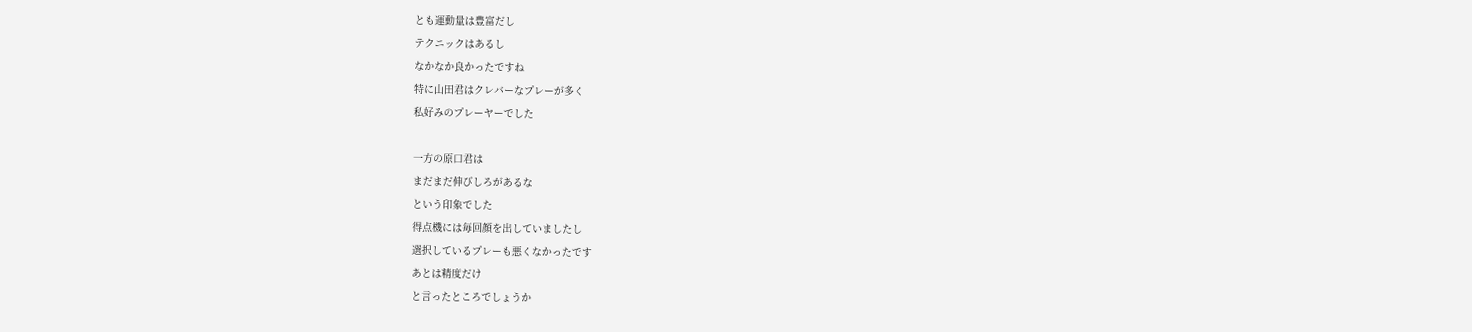とも運動量は豊富だし
テクニックはあるし
なかなか良かったですね
特に山田君はクレバーなプレーが多く
私好みのプレーヤーでした

一方の原口君は
まだまだ伸びしろがあるな
という印象でした
得点機には毎回顔を出していましたし
選択しているプレーも悪くなかったです
あとは精度だけ
と言ったところでしょうか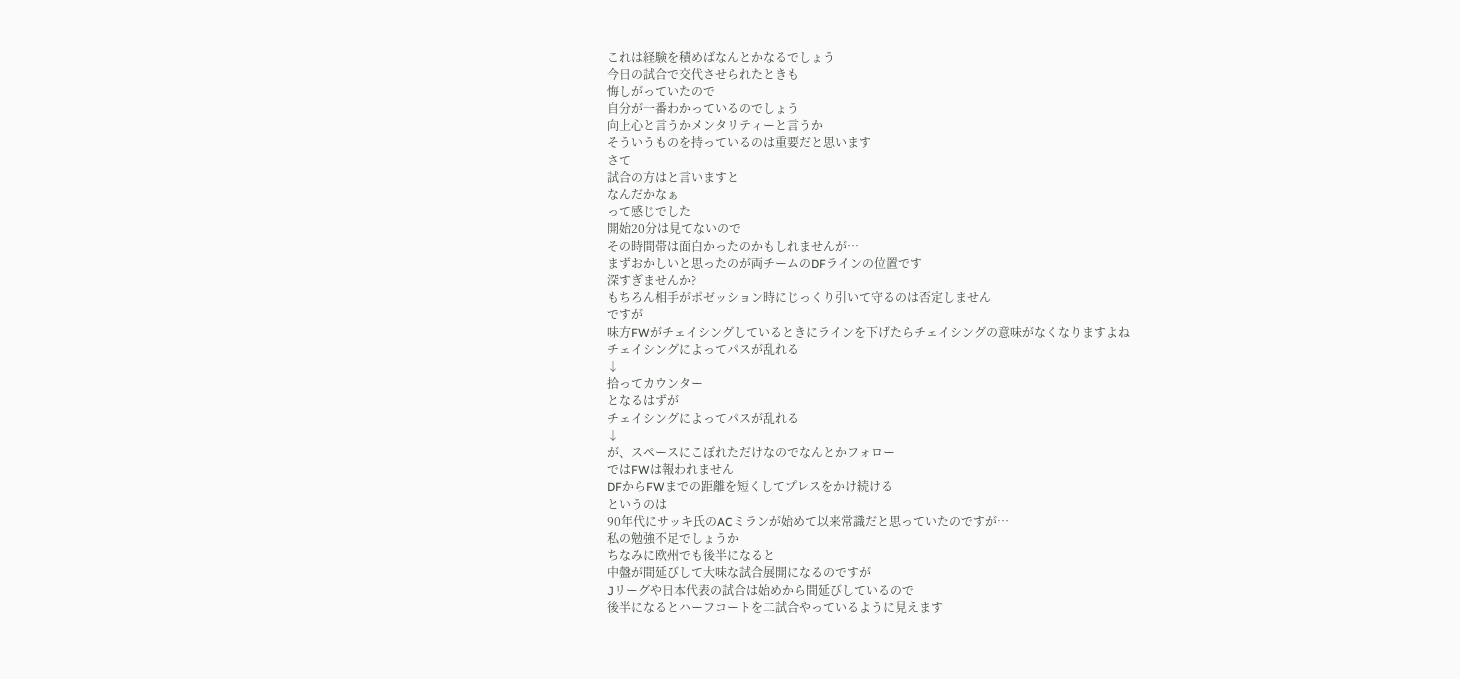これは経験を積めばなんとかなるでしょう
今日の試合で交代させられたときも
悔しがっていたので
自分が一番わかっているのでしょう
向上心と言うかメンタリティーと言うか
そういうものを持っているのは重要だと思います
さて
試合の方はと言いますと
なんだかなぁ
って感じでした
開始20分は見てないので
その時間帯は面白かったのかもしれませんが…
まずおかしいと思ったのが両チームのDFラインの位置です
深すぎませんか?
もちろん相手がポゼッション時にじっくり引いて守るのは否定しません
ですが
味方FWがチェイシングしているときにラインを下げたらチェイシングの意味がなくなりますよね
チェイシングによってパスが乱れる
↓
拾ってカウンター
となるはずが
チェイシングによってパスが乱れる
↓
が、スペースにこぼれただけなのでなんとかフォロー
ではFWは報われません
DFからFWまでの距離を短くしてプレスをかけ続ける
というのは
90年代にサッキ氏のACミランが始めて以来常識だと思っていたのですが…
私の勉強不足でしょうか
ちなみに欧州でも後半になると
中盤が間延びして大味な試合展開になるのですが
Jリーグや日本代表の試合は始めから間延びしているので
後半になるとハーフコートを二試合やっているように見えます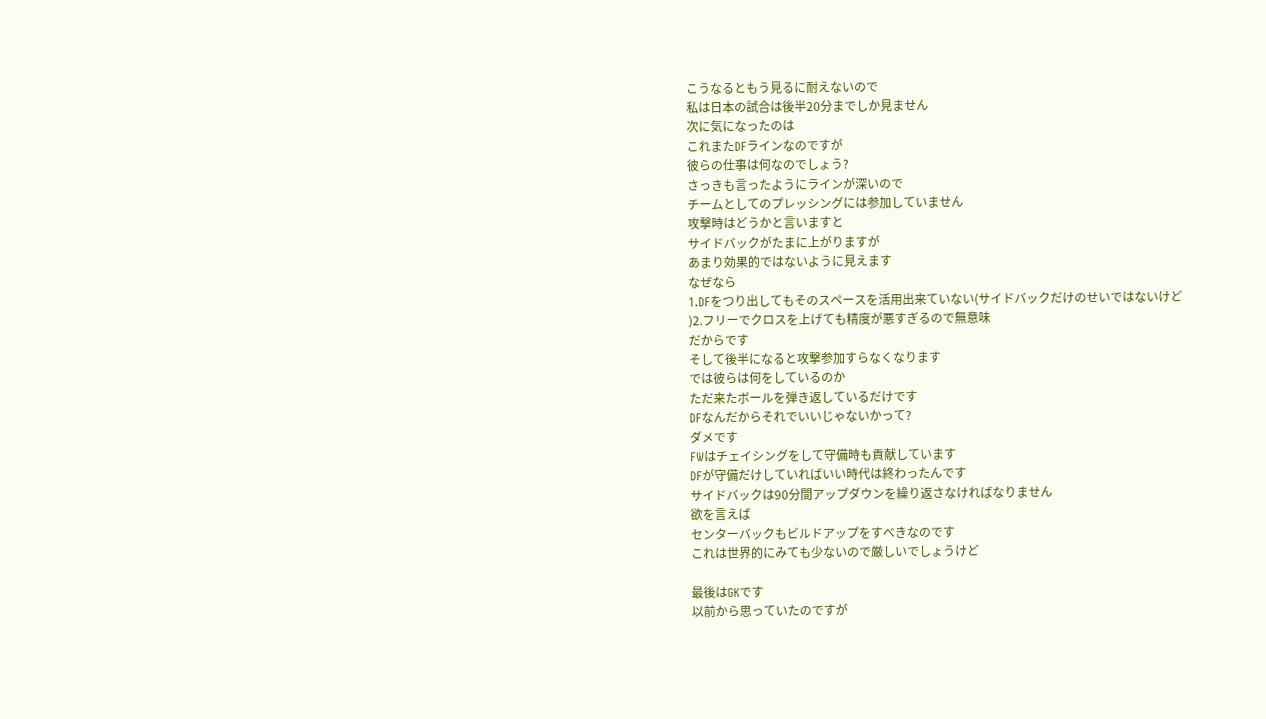こうなるともう見るに耐えないので
私は日本の試合は後半20分までしか見ません
次に気になったのは
これまたDFラインなのですが
彼らの仕事は何なのでしょう?
さっきも言ったようにラインが深いので
チームとしてのプレッシングには参加していません
攻撃時はどうかと言いますと
サイドバックがたまに上がりますが
あまり効果的ではないように見えます
なぜなら
1.DFをつり出してもそのスペースを活用出来ていない(サイドバックだけのせいではないけど
)2.フリーでクロスを上げても精度が悪すぎるので無意味
だからです
そして後半になると攻撃参加すらなくなります
では彼らは何をしているのか
ただ来たボールを弾き返しているだけです
DFなんだからそれでいいじゃないかって?
ダメです
FWはチェイシングをして守備時も貢献しています
DFが守備だけしていればいい時代は終わったんです
サイドバックは90分間アップダウンを繰り返さなければなりません
欲を言えば
センターバックもビルドアップをすべきなのです
これは世界的にみても少ないので厳しいでしょうけど

最後はGKです
以前から思っていたのですが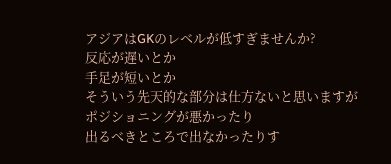アジアはGKのレベルが低すぎませんか?
反応が遅いとか
手足が短いとか
そういう先天的な部分は仕方ないと思いますが
ポジショニングが悪かったり
出るべきところで出なかったりす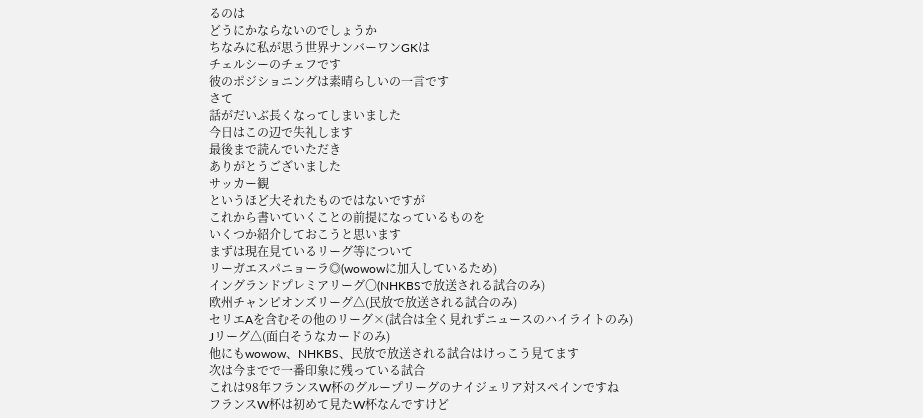るのは
どうにかならないのでしょうか
ちなみに私が思う世界ナンバーワンGKは
チェルシーのチェフです
彼のポジショニングは素晴らしいの一言です
さて
話がだいぶ長くなってしまいました
今日はこの辺で失礼します
最後まで読んでいただき
ありがとうございました
サッカー観
というほど大それたものではないですが
これから書いていくことの前提になっているものを
いくつか紹介しておこうと思います
まずは現在見ているリーグ等について
リーガエスパニョーラ◎(wowowに加入しているため)
イングランドプレミアリーグ〇(NHKBSで放送される試合のみ)
欧州チャンピオンズリーグ△(民放で放送される試合のみ)
セリエAを含むその他のリーグ×(試合は全く見れずニュースのハイライトのみ)
Jリーグ△(面白そうなカードのみ)
他にもwowow、NHKBS、民放で放送される試合はけっこう見てます
次は今までで一番印象に残っている試合
これは98年フランスW杯のグループリーグのナイジェリア対スペインですね
フランスW杯は初めて見たW杯なんですけど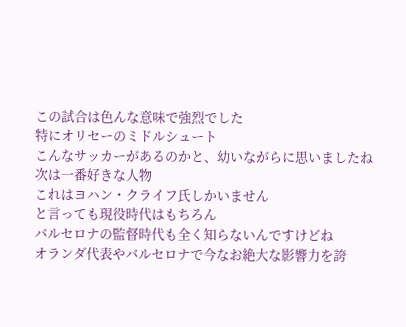この試合は色んな意味で強烈でした
特にオリセーのミドルシュート
こんなサッカーがあるのかと、幼いながらに思いましたね
次は一番好きな人物
これはヨハン・クライフ氏しかいません
と言っても現役時代はもちろん
バルセロナの監督時代も全く知らないんですけどね
オランダ代表やバルセロナで今なお絶大な影響力を誇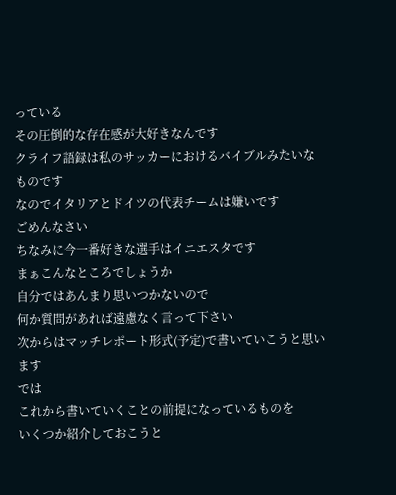っている
その圧倒的な存在感が大好きなんです
クライフ語録は私のサッカーにおけるバイブルみたいなものです
なのでイタリアとドイツの代表チームは嫌いです
ごめんなさい
ちなみに今一番好きな選手はイニエスタです
まぁこんなところでしょうか
自分ではあんまり思いつかないので
何か質問があれば遠慮なく言って下さい
次からはマッチレポート形式(予定)で書いていこうと思います
では
これから書いていくことの前提になっているものを
いくつか紹介しておこうと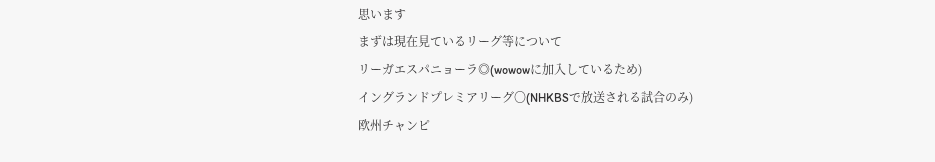思います
まずは現在見ているリーグ等について
リーガエスパニョーラ◎(wowowに加入しているため)
イングランドプレミアリーグ〇(NHKBSで放送される試合のみ)
欧州チャンピ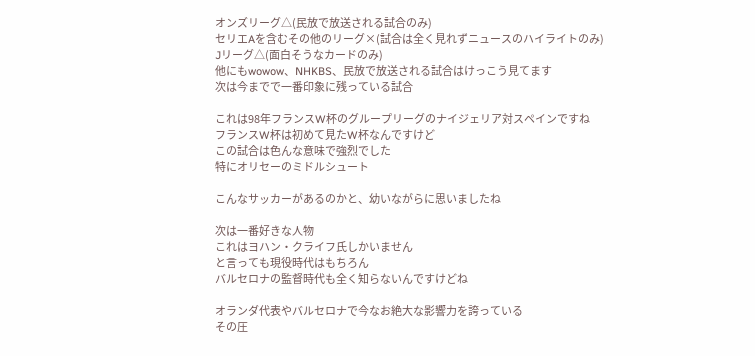オンズリーグ△(民放で放送される試合のみ)
セリエAを含むその他のリーグ×(試合は全く見れずニュースのハイライトのみ)
Jリーグ△(面白そうなカードのみ)
他にもwowow、NHKBS、民放で放送される試合はけっこう見てます
次は今までで一番印象に残っている試合

これは98年フランスW杯のグループリーグのナイジェリア対スペインですね
フランスW杯は初めて見たW杯なんですけど
この試合は色んな意味で強烈でした
特にオリセーのミドルシュート

こんなサッカーがあるのかと、幼いながらに思いましたね

次は一番好きな人物
これはヨハン・クライフ氏しかいません
と言っても現役時代はもちろん
バルセロナの監督時代も全く知らないんですけどね

オランダ代表やバルセロナで今なお絶大な影響力を誇っている
その圧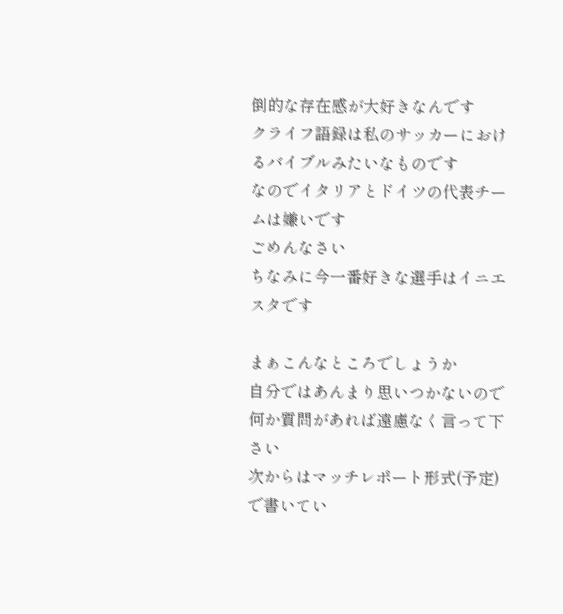倒的な存在感が大好きなんです
クライフ語録は私のサッカーにおけるバイブルみたいなものです
なのでイタリアとドイツの代表チームは嫌いです
ごめんなさい
ちなみに今一番好きな選手はイニエスタです

まぁこんなところでしょうか
自分ではあんまり思いつかないので
何か質問があれば遠慮なく言って下さい
次からはマッチレポート形式(予定)で書いてい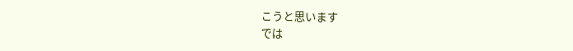こうと思います
では